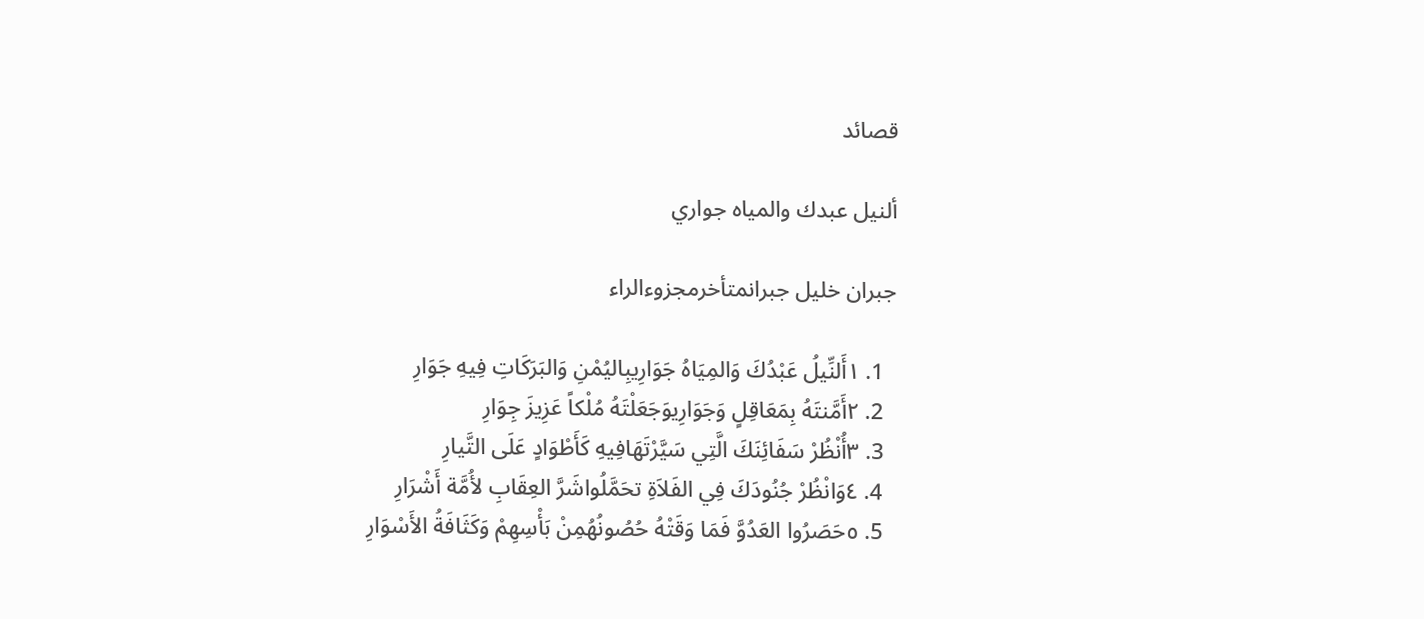قصائد

ألنيل عبدك والمياه جواري

جبران خليل جبرانمتأخرمجزوءالراء

  1. ١أَلنِّيلُ عَبْدُكَ وَالمِيَاهُ جَوَارِيبِاليُمْنِ وَالبَرَكَاتِ فِيهِ جَوَارِ
  2. ٢أَمَّنتَهُ بِمَعَاقِلٍ وَجَوَارِيوَجَعَلْتَهُ مُلْكاً عَزِيزَ جِوَارِ
  3. ٣أُنْظُرْ سَفَائِنَكَ الَّتِي سَيَّرْتَهَافِيهِ كَأَطْوَادٍ عَلَى التَّيارِ
  4. ٤وَانْظُرْ جُنُودَكَ فِي الفَلاَةِ تحَمَّلُواشَرَّ العِقَابِ لأُمَّة أَشْرَارِ
  5. ٥حَصَرُوا العَدُوَّ فَمَا وَقَتْهُ حُصُونُهُمِنْ بَأْسِهِمْ وَكَثَافَةُ الأَسْوَارِ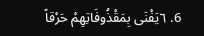6. ٦يَفْنَى بِمَقْذُوفَاتِهِمْ حَرْقاً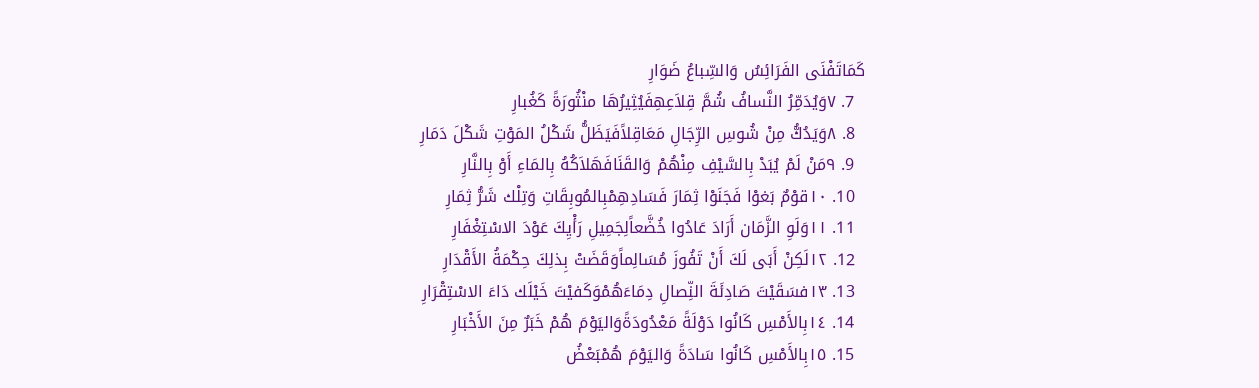كَمَاتَفْنَى الفَرَائِسُ وَالسِّباعُ ضَوَارِ
  7. ٧وَيُدَمِّرُ النَّسافُ شُمَّ قِلاَعِهِفَيُثِيرُهَا منْثُورَةً كَغُبارِ
  8. ٨وَيَدُكُّ مِنْ شُوسِ الرِّجَالِ مَعَاقِلاًفَيَظَلُّ شَكْلُ المَوْتِ شَكْلَ دَمَارِ
  9. ٩مَنْ لَمْ يُبَدْ بِالسَّيْفِ مِنْهُمْ وَالقَنَافَهَلاَكُهُ بِالمَاءِ أَوْ بِالنَّارِ
  10. ١٠قوْمٌ بَغوْا فَجَنَوْا ثِمَارَ فَسَادِهِمْبِالمُوبِقَاتِ وَتِلْك شَرُّ ثِمَارِ
  11. ١١وَلَوِ الزَّمَان أَرَادَ عَادُوا خُضَّعاًلِجَمِيلِ رَأْيِكَ عَوْدَ الاسْتِغْفَارِ
  12. ١٢لَكِنْ أَبَى لَكَ أَنْ تَفُوزَ مُسَالِماًوَقَضَتْ بِذلِكَ حِكْمَةُ الأَقْدَارِ
  13. ١٣فسَقَيْتَ صَادِئَةَ النِّصالِ دِمَاءَهُمْوَكَفيْتَ خَيْلَك دَاءَ الاسْتِقْرَارِ
  14. ١٤بِالأَمْسِ كَانُوا دَوْلَةً مَعْدُودَةًوَاليَوْمَ هُمْ خَبَرٌ مِنَ الأَخْبَارِ
  15. ١٥بِالأَمْسِ كَانُوا سَادَةً وَاليَوْمَ هُمْبَعْضُ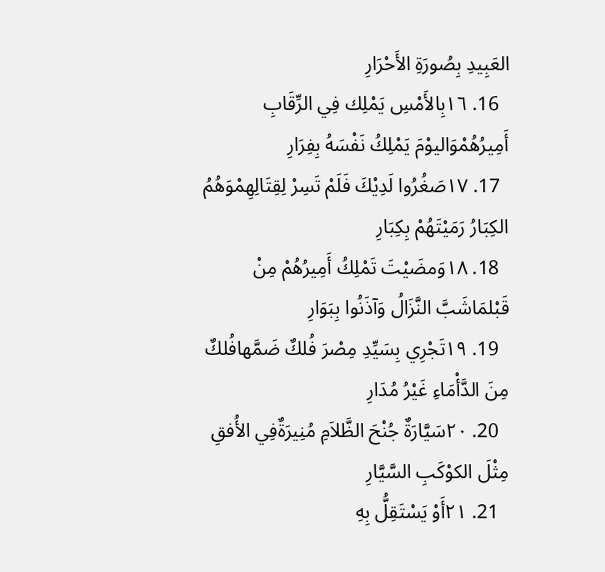العَبِيدِ بِصُورَةِ الأَحْرَارِ
  16. ١٦بِالأَمْسِ يَمْلِك فِي الرِّقَابِ أَمِيرُهُمْوَاليوْمَ يَمْلِكُ نَفْسَهُ بِفِرَارِ
  17. ١٧صَغُرُوا لَدِيْكَ فَلَمْ تَسِرْ لِقِتَالِهِمْوَهُمُ الكِبَارُ رَمَيْتَهُمْ بِكِبَارِ
  18. ١٨وَمضَيْتَ تَمْلِكُ أَمِيرُهُمْ مِنْ قَبْلمَاشَبَّ النَّزَالُ وَآذَنُوا بِبَوَارِ
  19. ١٩تَجْرِي بِسَيِّدِ مِصْرَ فُلكٌ ضَمَّهافُلكٌ مِنَ الدَّأْمَاءِ غَيْرُ مُدَارِ
  20. ٢٠سَيَّارَةٌ جُنْحَ الظَّلاَمِ مُنِيرَةٌفِي الأُفقِ مِثْلَ الكوْكَبِ السَّيَّارِ
  21. ٢١أَوْ يَسْتَقِلُّ بِهِ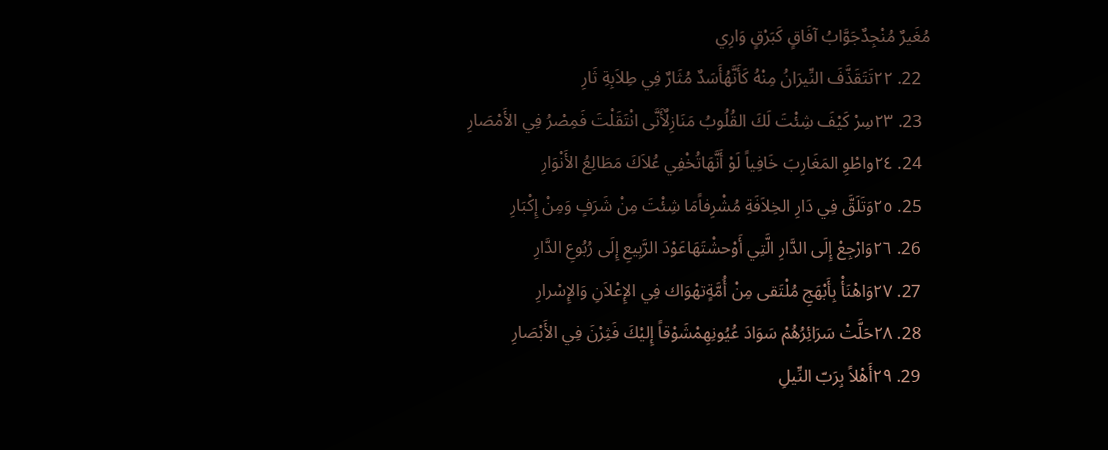مُغَيرٌ مُنْجِدٌجَوَّابُ آفَاقٍ كَبَرْقٍ وَارِي
  22. ٢٢تَتَقَذَّفَ النِّيرَانُ مِنْهُ كَأَنَّهُأَسَدٌ مُثَارٌ فِي طِلاَبِةِ ثَارِ
  23. ٢٣سِرْ كَيْفَ شِئْتَ لَكَ القُلُوبُ مَنَازِلٌأَنَّى انْتَقَلْتَ فَمِصْرُ فِي الأَمْصَارِ
  24. ٢٤واطْوِ المَغَارِبَ خَافِياً لَوْ أَنَّهَاتُخْفِي عُلاَكَ مَطَالِعُ الأَنْوَارِ
  25. ٢٥وَتَلَقَّ فِي دَارِ الخِلاَفَةِ مُشْرِفاًمَا شِئْتَ مِنْ شَرَفٍ وَمِنْ إِكْبَارِ
  26. ٢٦وَارْجِعْ إِلَى الدَّارِ الَّتِي أَوْحشْتَهَاعَوْدَ الرَّبِيعِ إِلَى رُبُوعِ الدَّارِ
  27. ٢٧وَاهْنَأْ بِأَبْهَجِ مُلْتَقى مِنْ أُمَّةٍتهْوَاك فِي الإِعْلاَنِ وَالإِسْرارِ
  28. ٢٨حَلَّتْ سَرَائِرُهُمْ سَوَادَ عُيُونِهِمْشَوْقاً إِليْكَ فَثِرْنَ فِي الأَبْصَارِ
  29. ٢٩أَهْلاً بِرَبّ النِّيلِ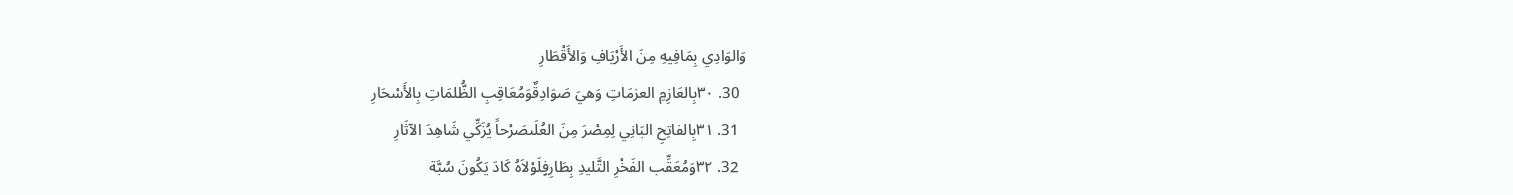وَالوَادِي بِمَافِيهِ مِنَ الأَرْيَافِ وَالأَقْطَارِ
  30. ٣٠بِالعَازِمِ العزمَاتِ وَهيَ صَوَادِقٌوَمُعَاقِبِ الظُّلمَاتِ بِالأَسْحَارِ
  31. ٣١بِالفاتِحِ البَانِي لِمِصْرَ مِنَ العُلَىصَرْحاً يُزَكِّي شَاهِدَ الآثَارِ
  32. ٣٢وَمُعَقِّب الفَخْرِ التَّليدِ بِطَارِفٍلَوْلاَهُ كَادَ يَكُونَ سُبَّة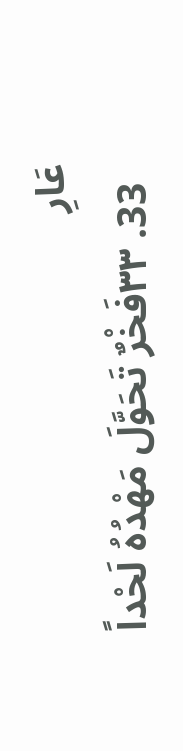عَارِ
  33. ٣٣فَخْرٌ تَحَوَّلَ مَهْدُهُ لَحْداً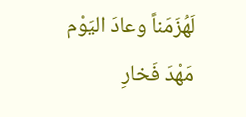لَهُزَمَناً وعادَ اليَوْم مَهْدَ فَخارِ